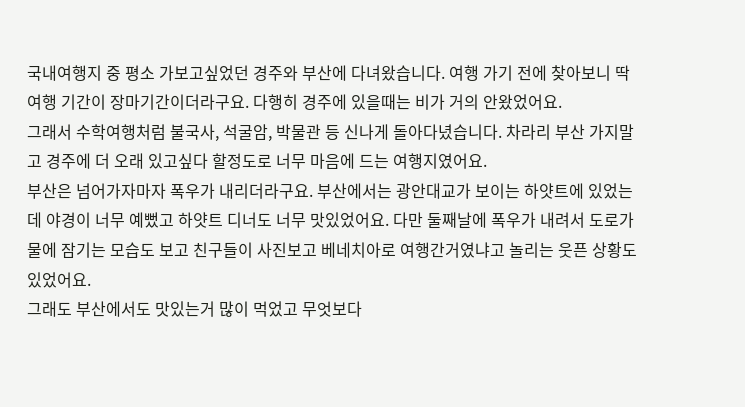국내여행지 중 평소 가보고싶었던 경주와 부산에 다녀왔습니다. 여행 가기 전에 찾아보니 딱 여행 기간이 장마기간이더라구요. 다행히 경주에 있을때는 비가 거의 안왔었어요.
그래서 수학여행처럼 불국사, 석굴암, 박물관 등 신나게 돌아다녔습니다. 차라리 부산 가지말고 경주에 더 오래 있고싶다 할정도로 너무 마음에 드는 여행지였어요.
부산은 넘어가자마자 폭우가 내리더라구요. 부산에서는 광안대교가 보이는 하얏트에 있었는데 야경이 너무 예뻤고 하얏트 디너도 너무 맛있었어요. 다만 둘째날에 폭우가 내려서 도로가 물에 잠기는 모습도 보고 친구들이 사진보고 베네치아로 여행간거였냐고 놀리는 웃픈 상황도 있었어요.
그래도 부산에서도 맛있는거 많이 먹었고 무엇보다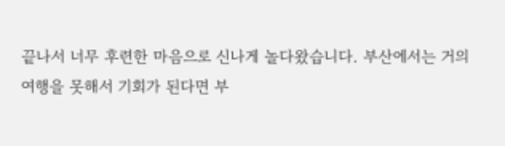끝나서 너무 후련한 마음으로 신나게 놀다왔습니다. 부산에서는 거의 여행을 못해서 기회가 된다면 부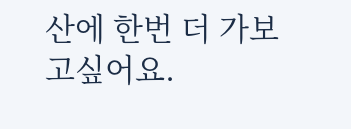산에 한번 더 가보고싶어요.